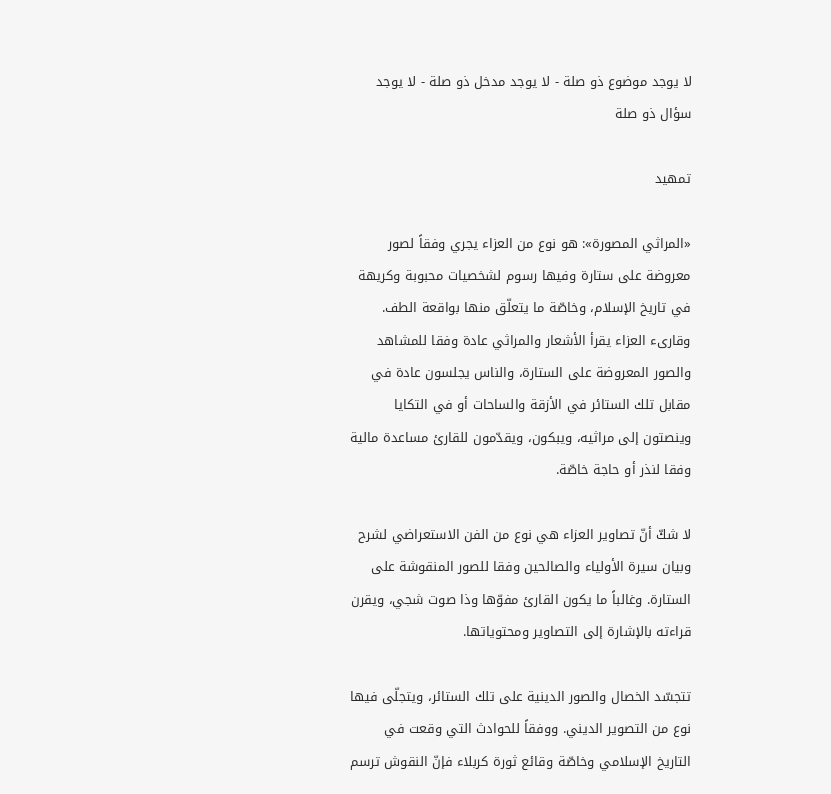لا يوجد موضوع ذو صلة - لا يوجد مدخل ذو صلة - لا يوجد سؤال ذو صلة

تمهيد

«المراثي المصورة»: هو نوع من العزاء يجري وفقاً لصور معروضة على ستارة وفيها رسوم لشخصيات محبوبة وكريهة في تاريخ الإسلام، وخاصّة ما يتعلّق منها بواقعة الطف. وقارىء العزاء يقرأ الأشعار والمراثي عادة وفقا للمشاهد والصور المعروضة على الستارة، والناس يجلسون عادة في مقابل تلك الستائر في الأزقة والساحات أو في التكايا وينصتون إلى مراثيه، ويبكون، ويقدّمون للقارئ مساعدة مالية وفقا لنذر أو حاجة خاصّة.

لا شكّ أنّ تصاوير العزاء هي نوع من الفن الاستعراضي لشرح وبيان سيرة الأولياء والصالحين وفقا للصور المنقوشة على الستارة. وغالباً ما يكون القارئ مفوّها وذا صوت شجي، ويقرن قراءته بالإشارة إلى التصاوير ومحتوياتها.

تتجسّد الخصال والصور الدينية على تلك الستائر، ويتجلّى فيها نوع من التصوير الديني. ووفقاً للحوادث التي وقعت في التاريخ الإسلامي وخاصّة وقائع ثورة كربلاء فإنّ النقوش ترسم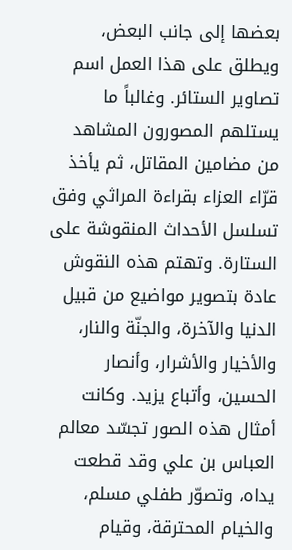بعضها إلى جانب البعض، ويطلق على هذا العمل اسم تصاوير الستائر. وغالباً ما يستلهم المصورون المشاهد من مضامين المقاتل، ثم يأخذ قرّاء العزاء بقراءة المراثي وفق تسلسل الأحداث المنقوشة على الستارة. وتهتم هذه النقوش عادة بتصوير مواضيع من قبيل الدنيا والآخرة، والجنّة والنار، والأخيار والأشرار، وأنصار الحسين، وأتباع يزيد. وكانت أمثال هذه الصور تجسّد معالم العباس بن علي وقد قطعت يداه، وتصوّر طفلي مسلم، والخيام المحترقة، وقيام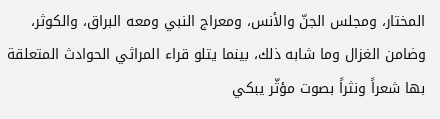المختار، ومجلس الجنّ والأنس، ومعراج النبي ومعه البراق، والكوثر، وضامن الغزال وما شابه ذلك، بينما يتلو قراء المراثي الحوادث المتعلقة بها شعراً ونثراً بصوت مؤثّر يبكي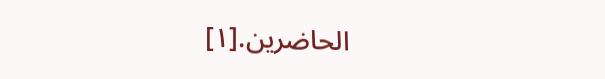الحاضرين.[١]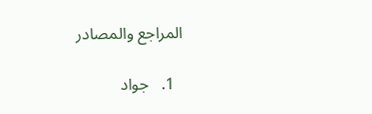المراجع والمصادر

  1.   جواد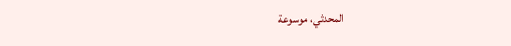المحدثي، موسوعة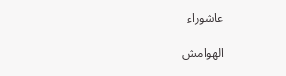عاشوراء

الهوامش